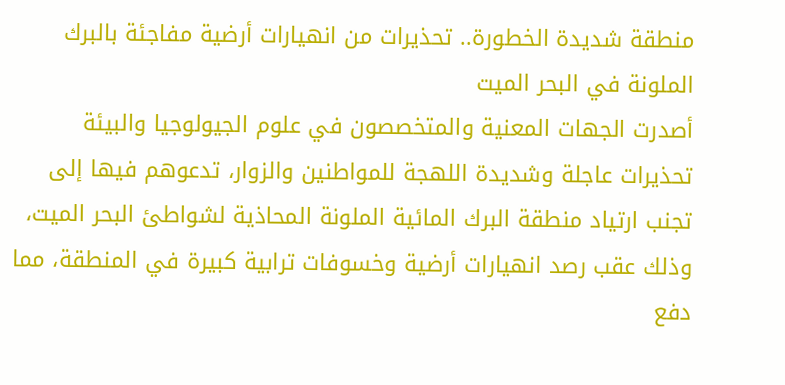منطقة شديدة الخطورة.. تحذيرات من انهيارات أرضية مفاجئة بالبرك الملونة في البحر الميت
أصدرت الجهات المعنية والمتخصصون في علوم الجيولوجيا والبيئة تحذيرات عاجلة وشديدة اللهجة للمواطنين والزوار، تدعوهم فيها إلى تجنب ارتياد منطقة البرك المائية الملونة المحاذية لشواطئ البحر الميت، وذلك عقب رصد انهيارات أرضية وخسوفات ترابية كبيرة في المنطقة، مما دفع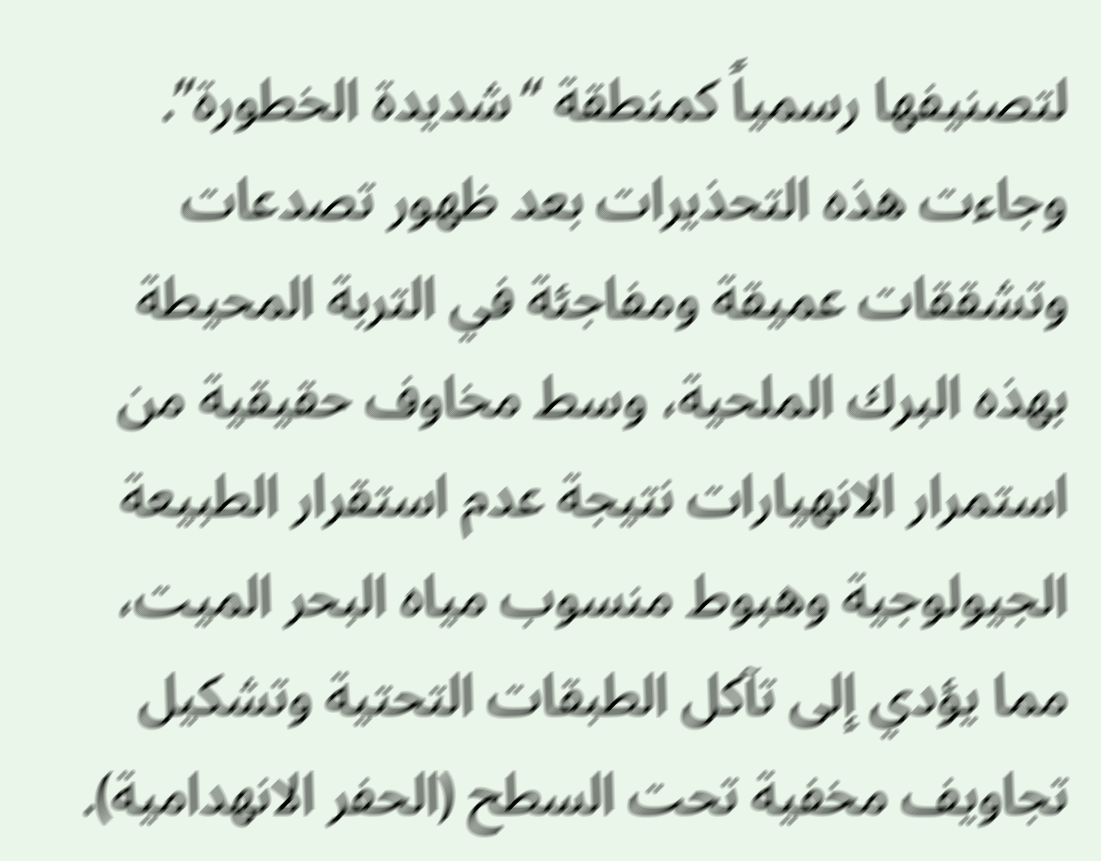لتصنيفها رسمياً كمنطقة “شديدة الخطورة”.
وجاءت هذه التحذيرات بعد ظهور تصدعات وتشققات عميقة ومفاجئة في التربة المحيطة بهذه البرك الملحية، وسط مخاوف حقيقية من استمرار الانهيارات نتيجة عدم استقرار الطبيعة الجيولوجية وهبوط منسوب مياه البحر الميت، مما يؤدي إلى تآكل الطبقات التحتية وتشكيل تجاويف مخفية تحت السطح (الحفر الانهدامية).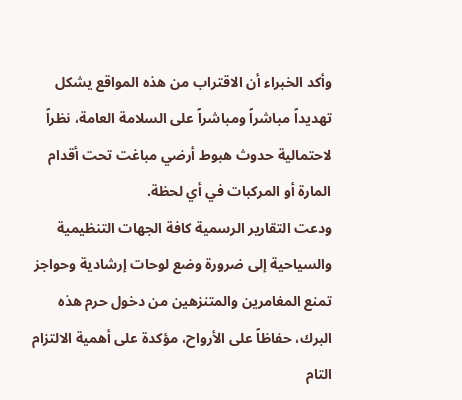وأكد الخبراء أن الاقتراب من هذه المواقع يشكل تهديداً مباشراً ومباشراً على السلامة العامة، نظراً لاحتمالية حدوث هبوط أرضي مباغت تحت أقدام المارة أو المركبات في أي لحظة.
ودعت التقارير الرسمية كافة الجهات التنظيمية والسياحية إلى ضرورة وضع لوحات إرشادية وحواجز تمنع المغامرين والمتنزهين من دخول حرم هذه البرك، حفاظاً على الأرواح، مؤكدة على أهمية الالتزام التام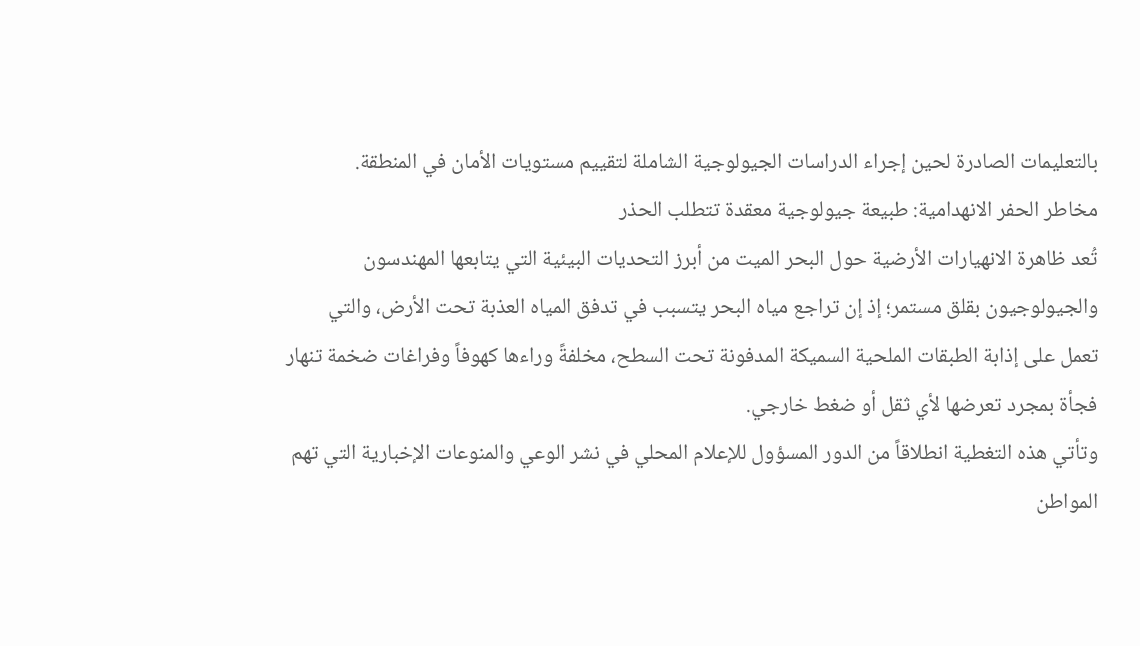بالتعليمات الصادرة لحين إجراء الدراسات الجيولوجية الشاملة لتقييم مستويات الأمان في المنطقة.
مخاطر الحفر الانهدامية: طبيعة جيولوجية معقدة تتطلب الحذر
تُعد ظاهرة الانهيارات الأرضية حول البحر الميت من أبرز التحديات البيئية التي يتابعها المهندسون والجيولوجيون بقلق مستمر؛ إذ إن تراجع مياه البحر يتسبب في تدفق المياه العذبة تحت الأرض، والتي تعمل على إذابة الطبقات الملحية السميكة المدفونة تحت السطح، مخلفةً وراءها كهوفاً وفراغات ضخمة تنهار فجأة بمجرد تعرضها لأي ثقل أو ضغط خارجي.
وتأتي هذه التغطية انطلاقاً من الدور المسؤول للإعلام المحلي في نشر الوعي والمنوعات الإخبارية التي تهم المواطن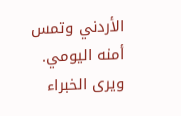الأردني وتمس أمنه اليومي. ويرى الخبراء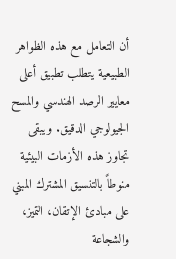أن التعامل مع هذه الظواهر الطبيعية يتطلب تطبيق أعلى معايير الرصد الهندسي والمسح الجيولوجي الدقيق. ويبقى تجاوز هذه الأزمات البيئية منوطاً بالتنسيق المشترك المبني على مبادئ الإتقان، التميز، والشجاعة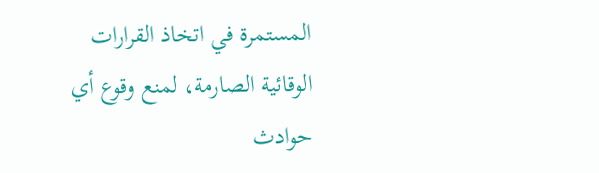المستمرة في اتخاذ القرارات الوقائية الصارمة، لمنع وقوع أي حوادث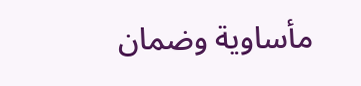مأساوية وضمان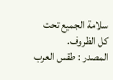سلامة الجميع تحت كل الظروف.
المصدر : طقس العرب